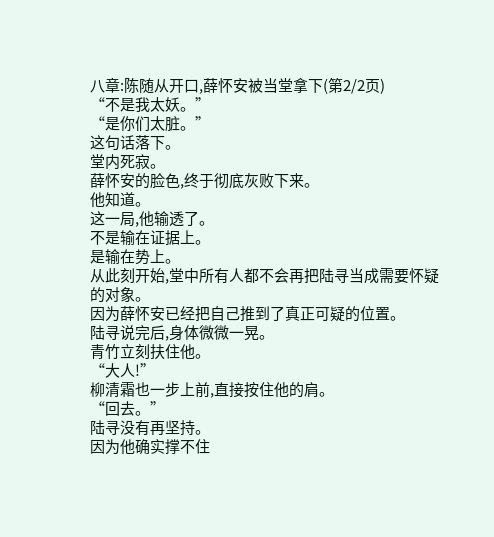八章:陈随从开口,薛怀安被当堂拿下(第2/2页)
“不是我太妖。”
“是你们太脏。”
这句话落下。
堂内死寂。
薛怀安的脸色,终于彻底灰败下来。
他知道。
这一局,他输透了。
不是输在证据上。
是输在势上。
从此刻开始,堂中所有人都不会再把陆寻当成需要怀疑的对象。
因为薛怀安已经把自己推到了真正可疑的位置。
陆寻说完后,身体微微一晃。
青竹立刻扶住他。
“大人!”
柳清霜也一步上前,直接按住他的肩。
“回去。”
陆寻没有再坚持。
因为他确实撑不住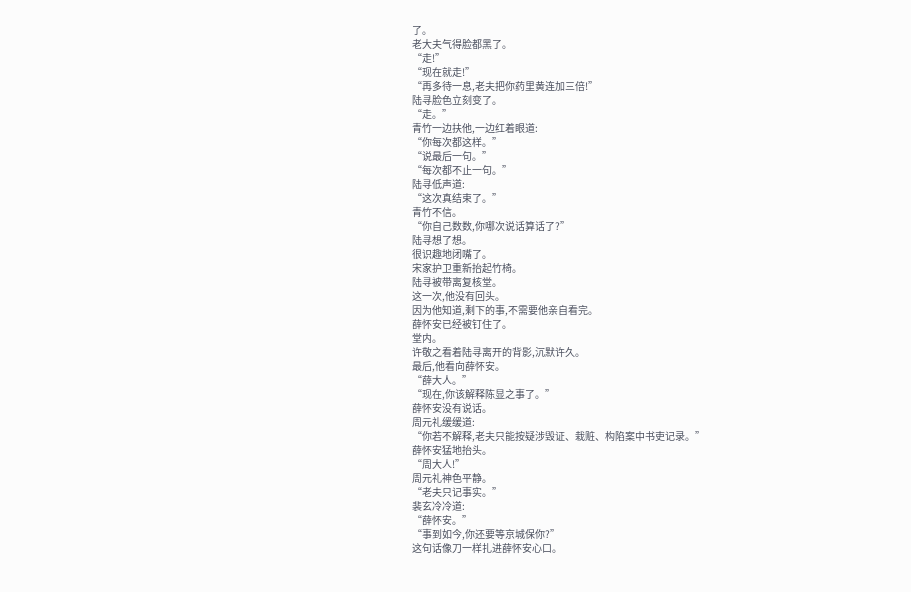了。
老大夫气得脸都黑了。
“走!”
“现在就走!”
“再多待一息,老夫把你药里黄连加三倍!”
陆寻脸色立刻变了。
“走。”
青竹一边扶他,一边红着眼道:
“你每次都这样。”
“说最后一句。”
“每次都不止一句。”
陆寻低声道:
“这次真结束了。”
青竹不信。
“你自己数数,你哪次说话算话了?”
陆寻想了想。
很识趣地闭嘴了。
宋家护卫重新抬起竹椅。
陆寻被带离复核堂。
这一次,他没有回头。
因为他知道,剩下的事,不需要他亲自看完。
薛怀安已经被钉住了。
堂内。
许敬之看着陆寻离开的背影,沉默许久。
最后,他看向薛怀安。
“薛大人。”
“现在,你该解释陈显之事了。”
薛怀安没有说话。
周元礼缓缓道:
“你若不解释,老夫只能按疑涉毁证、栽赃、构陷案中书吏记录。”
薛怀安猛地抬头。
“周大人!”
周元礼神色平静。
“老夫只记事实。”
裴玄冷冷道:
“薛怀安。”
“事到如今,你还要等京城保你?”
这句话像刀一样扎进薛怀安心口。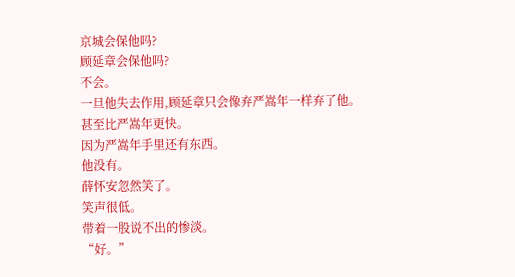京城会保他吗?
顾延章会保他吗?
不会。
一旦他失去作用,顾延章只会像弃严嵩年一样弃了他。
甚至比严嵩年更快。
因为严嵩年手里还有东西。
他没有。
薛怀安忽然笑了。
笑声很低。
带着一股说不出的惨淡。
“好。”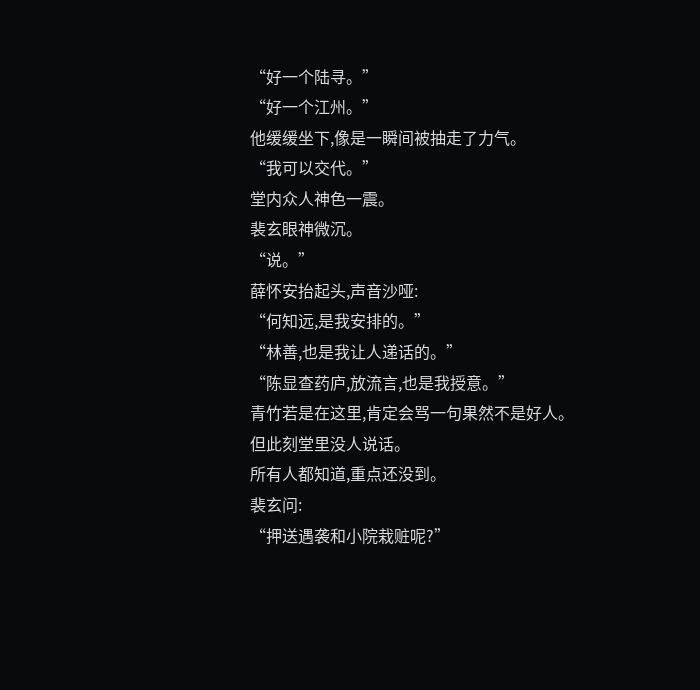“好一个陆寻。”
“好一个江州。”
他缓缓坐下,像是一瞬间被抽走了力气。
“我可以交代。”
堂内众人神色一震。
裴玄眼神微沉。
“说。”
薛怀安抬起头,声音沙哑:
“何知远,是我安排的。”
“林善,也是我让人递话的。”
“陈显查药庐,放流言,也是我授意。”
青竹若是在这里,肯定会骂一句果然不是好人。
但此刻堂里没人说话。
所有人都知道,重点还没到。
裴玄问:
“押送遇袭和小院栽赃呢?”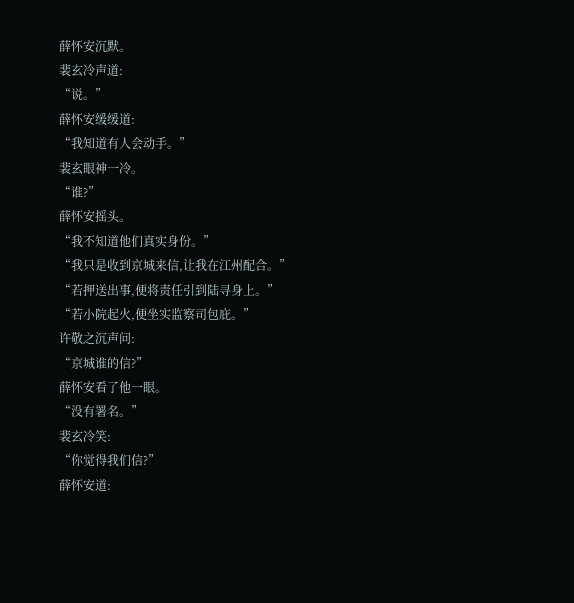薛怀安沉默。
裴玄冷声道:
“说。”
薛怀安缓缓道:
“我知道有人会动手。”
裴玄眼神一冷。
“谁?”
薛怀安摇头。
“我不知道他们真实身份。”
“我只是收到京城来信,让我在江州配合。”
“若押送出事,便将责任引到陆寻身上。”
“若小院起火,便坐实监察司包庇。”
许敬之沉声问:
“京城谁的信?”
薛怀安看了他一眼。
“没有署名。”
裴玄冷笑:
“你觉得我们信?”
薛怀安道: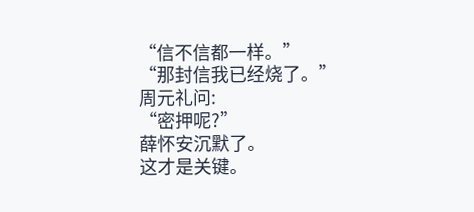“信不信都一样。”
“那封信我已经烧了。”
周元礼问:
“密押呢?”
薛怀安沉默了。
这才是关键。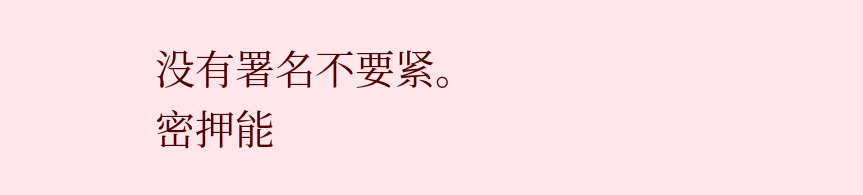没有署名不要紧。
密押能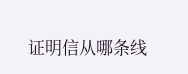证明信从哪条线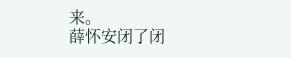来。
薛怀安闭了闭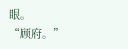眼。
“顾府。”